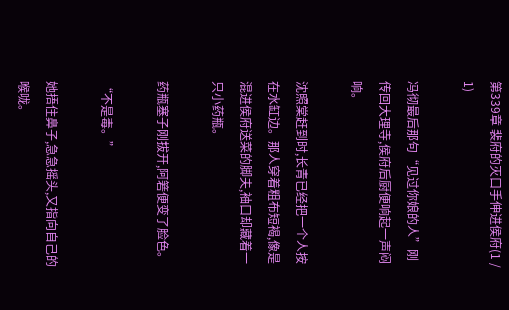第339章 裴府的灭口手伸进侯府(1 / 1)

冯彻最后那句“见过你娘的人”刚传回大理寺,侯府后厨便响起一声闷响。

沈照棠赶到时,长青已经把一个人按在水缸边。那人穿着粗布短褐,像是混进侯府送菜的脚夫,袖口却藏着一只小药瓶。

药瓶塞子刚拔开,阿箬便变了脸色。

“不是毒。”

她捂住鼻子,急急摇头,又指向自己的喉咙。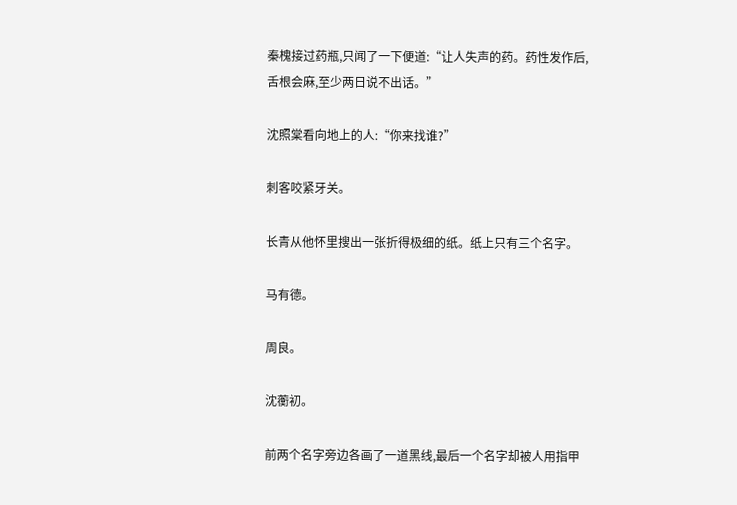秦槐接过药瓶,只闻了一下便道:“让人失声的药。药性发作后,舌根会麻,至少两日说不出话。”

沈照棠看向地上的人:“你来找谁?”

刺客咬紧牙关。

长青从他怀里搜出一张折得极细的纸。纸上只有三个名字。

马有德。

周良。

沈蘅初。

前两个名字旁边各画了一道黑线,最后一个名字却被人用指甲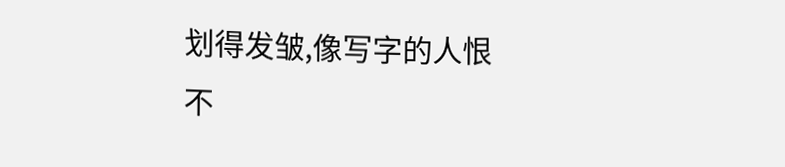划得发皱,像写字的人恨不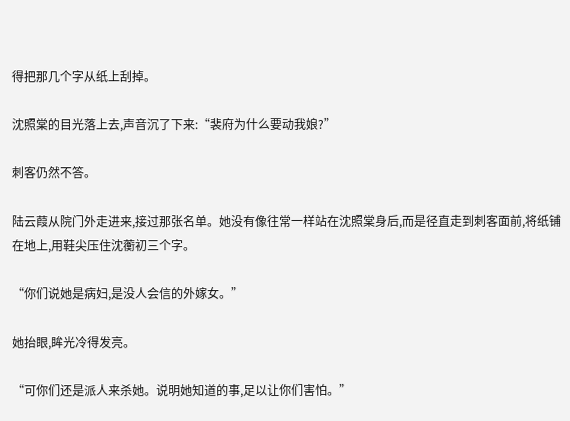得把那几个字从纸上刮掉。

沈照棠的目光落上去,声音沉了下来:“裴府为什么要动我娘?”

刺客仍然不答。

陆云葭从院门外走进来,接过那张名单。她没有像往常一样站在沈照棠身后,而是径直走到刺客面前,将纸铺在地上,用鞋尖压住沈蘅初三个字。

“你们说她是病妇,是没人会信的外嫁女。”

她抬眼,眸光冷得发亮。

“可你们还是派人来杀她。说明她知道的事,足以让你们害怕。”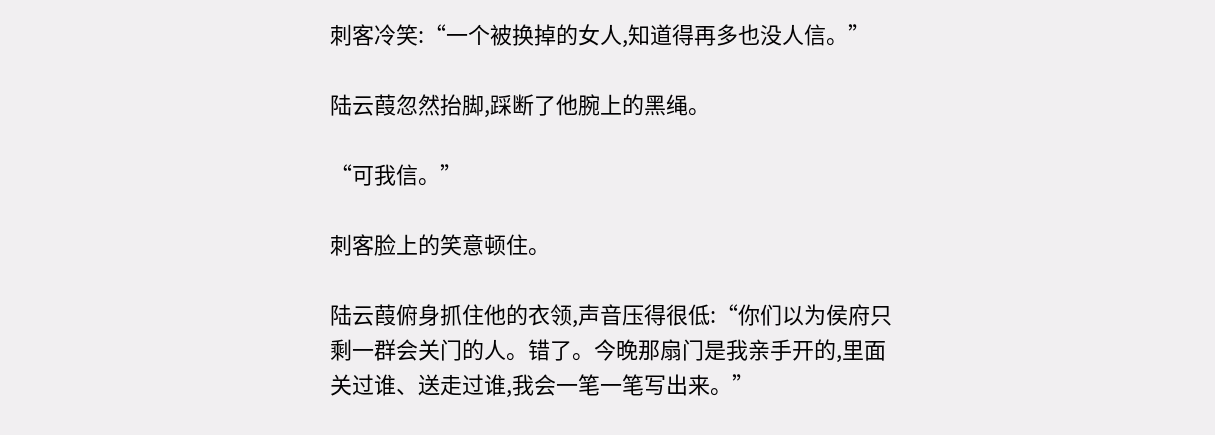刺客冷笑:“一个被换掉的女人,知道得再多也没人信。”

陆云葭忽然抬脚,踩断了他腕上的黑绳。

“可我信。”

刺客脸上的笑意顿住。

陆云葭俯身抓住他的衣领,声音压得很低:“你们以为侯府只剩一群会关门的人。错了。今晚那扇门是我亲手开的,里面关过谁、送走过谁,我会一笔一笔写出来。”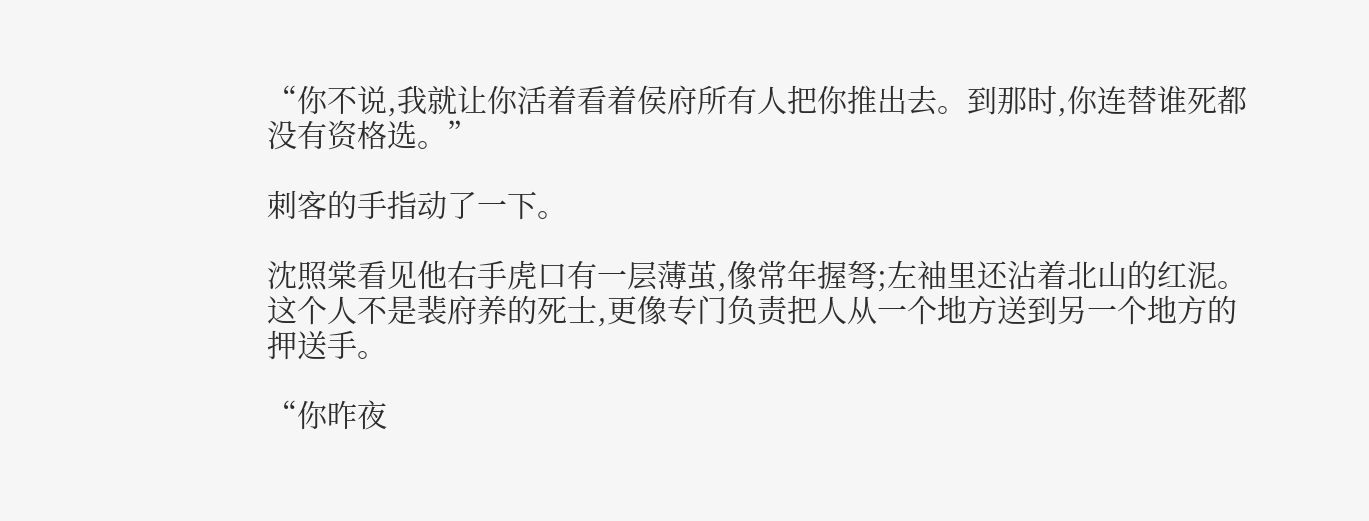“你不说,我就让你活着看着侯府所有人把你推出去。到那时,你连替谁死都没有资格选。”

刺客的手指动了一下。

沈照棠看见他右手虎口有一层薄茧,像常年握弩;左袖里还沾着北山的红泥。这个人不是裴府养的死士,更像专门负责把人从一个地方送到另一个地方的押送手。

“你昨夜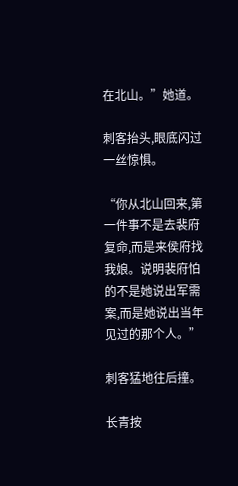在北山。”她道。

刺客抬头,眼底闪过一丝惊惧。

“你从北山回来,第一件事不是去裴府复命,而是来侯府找我娘。说明裴府怕的不是她说出军需案,而是她说出当年见过的那个人。”

刺客猛地往后撞。

长青按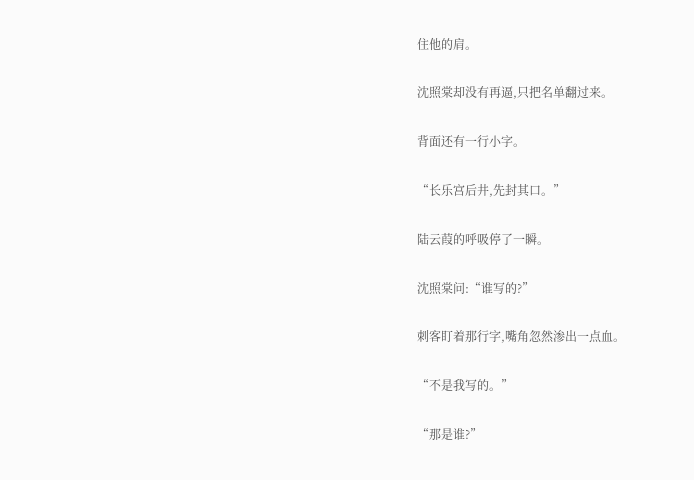住他的肩。

沈照棠却没有再逼,只把名单翻过来。

背面还有一行小字。

“长乐宫后井,先封其口。”

陆云葭的呼吸停了一瞬。

沈照棠问:“谁写的?”

刺客盯着那行字,嘴角忽然渗出一点血。

“不是我写的。”

“那是谁?”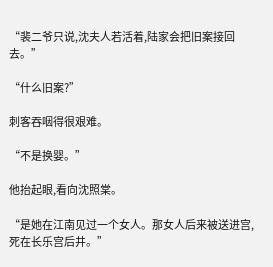“裴二爷只说,沈夫人若活着,陆家会把旧案接回去。”

“什么旧案?”

刺客吞咽得很艰难。

“不是换婴。”

他抬起眼,看向沈照棠。

“是她在江南见过一个女人。那女人后来被送进宫,死在长乐宫后井。”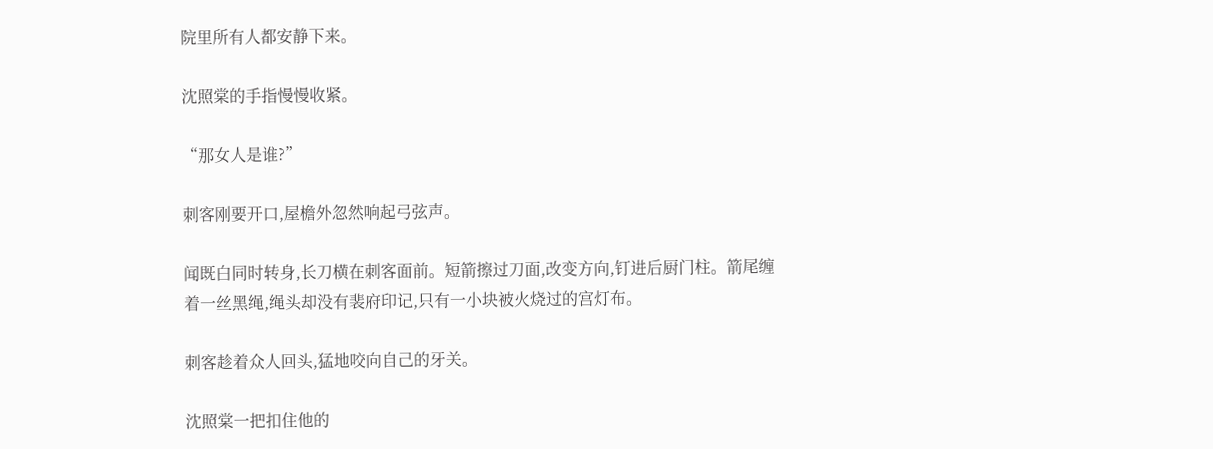院里所有人都安静下来。

沈照棠的手指慢慢收紧。

“那女人是谁?”

刺客刚要开口,屋檐外忽然响起弓弦声。

闻既白同时转身,长刀横在刺客面前。短箭擦过刀面,改变方向,钉进后厨门柱。箭尾缠着一丝黑绳,绳头却没有裴府印记,只有一小块被火烧过的宫灯布。

刺客趁着众人回头,猛地咬向自己的牙关。

沈照棠一把扣住他的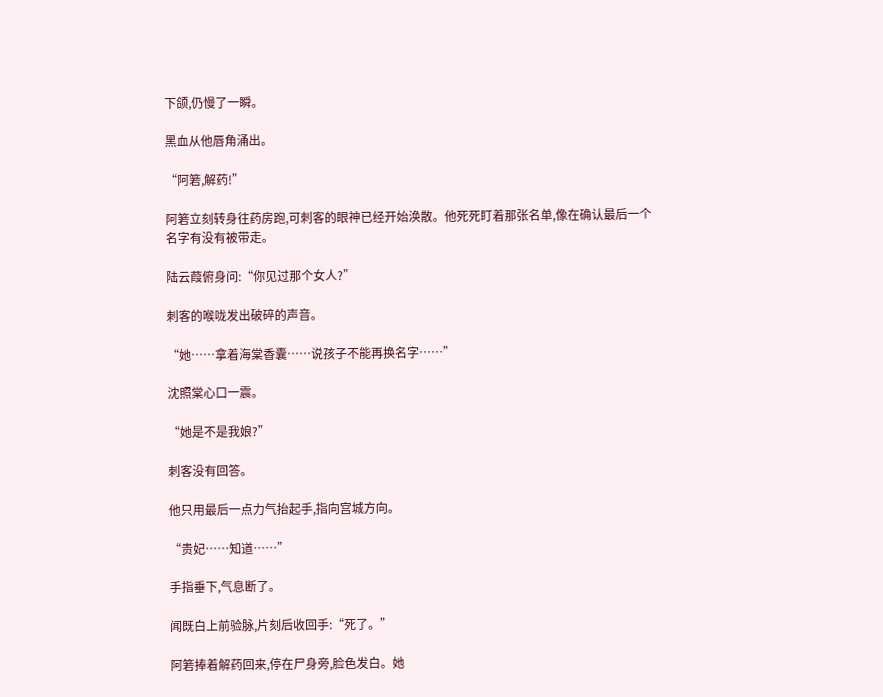下颌,仍慢了一瞬。

黑血从他唇角涌出。

“阿箬,解药!”

阿箬立刻转身往药房跑,可刺客的眼神已经开始涣散。他死死盯着那张名单,像在确认最后一个名字有没有被带走。

陆云葭俯身问:“你见过那个女人?”

刺客的喉咙发出破碎的声音。

“她……拿着海棠香囊……说孩子不能再换名字……”

沈照棠心口一震。

“她是不是我娘?”

刺客没有回答。

他只用最后一点力气抬起手,指向宫城方向。

“贵妃……知道……”

手指垂下,气息断了。

闻既白上前验脉,片刻后收回手:“死了。”

阿箬捧着解药回来,停在尸身旁,脸色发白。她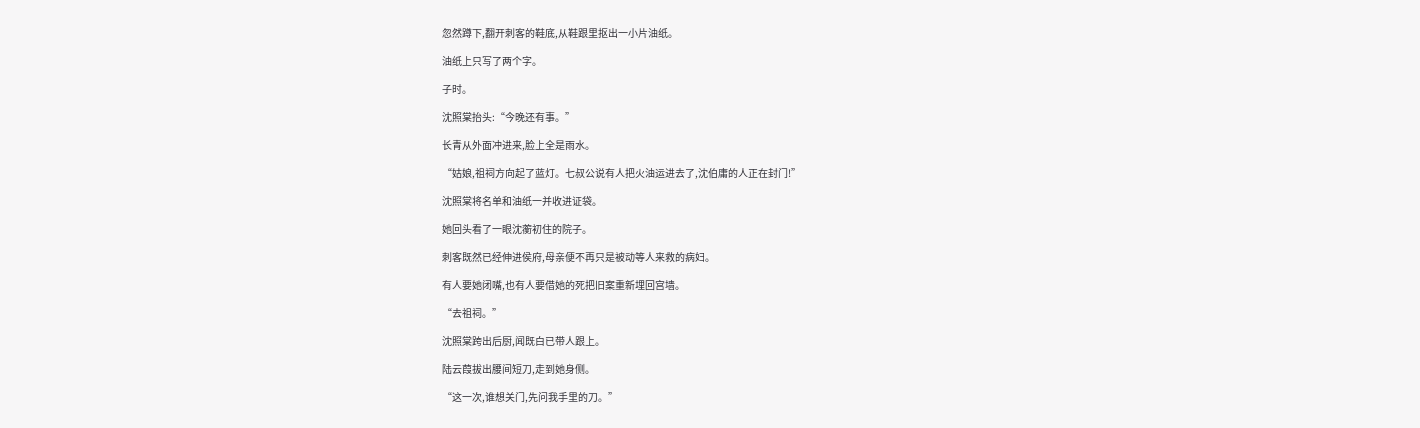忽然蹲下,翻开刺客的鞋底,从鞋跟里抠出一小片油纸。

油纸上只写了两个字。

子时。

沈照棠抬头:“今晚还有事。”

长青从外面冲进来,脸上全是雨水。

“姑娘,祖祠方向起了蓝灯。七叔公说有人把火油运进去了,沈伯庸的人正在封门!”

沈照棠将名单和油纸一并收进证袋。

她回头看了一眼沈蘅初住的院子。

刺客既然已经伸进侯府,母亲便不再只是被动等人来救的病妇。

有人要她闭嘴,也有人要借她的死把旧案重新埋回宫墙。

“去祖祠。”

沈照棠跨出后厨,闻既白已带人跟上。

陆云葭拔出腰间短刀,走到她身侧。

“这一次,谁想关门,先问我手里的刀。”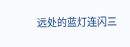远处的蓝灯连闪三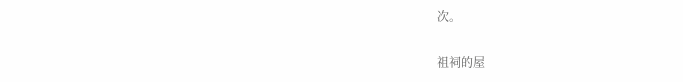次。

祖祠的屋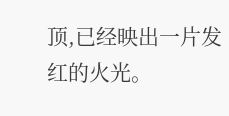顶,已经映出一片发红的火光。